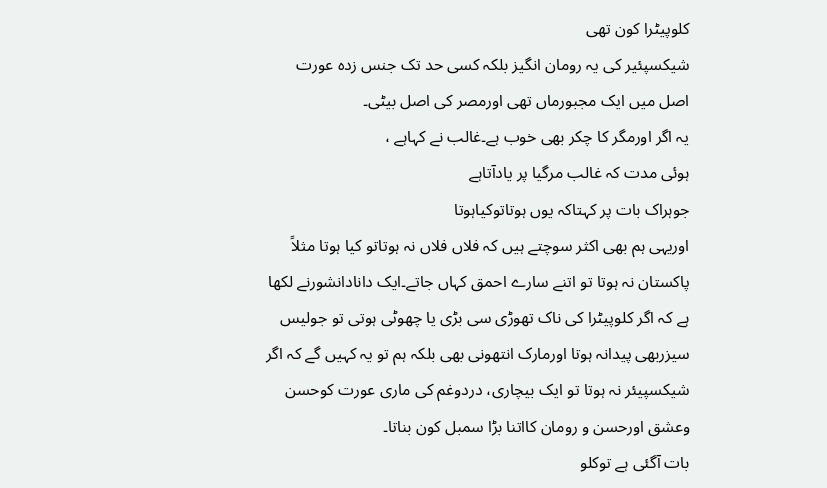کلوپیٹرا کون تھی
شیکسپئیر کی یہ رومان انگیز بلکہ کسی حد تک جنس زدہ عورت اصل میں ایک مجبورماں تھی اورمصر کی اصل بیٹی۔
یہ اگر اورمگر کا چکر بھی خوب ہے۔غالب نے کہاہے ،
ہوئی مدت کہ غالب مرگیا پر یادآتاہے
جوہراک بات پر کہتاکہ یوں ہوتاتوکیاہوتا
اوریہی ہم بھی اکثر سوچتے ہیں کہ فلاں فلاں نہ ہوتاتو کیا ہوتا مثلاً پاکستان نہ ہوتا تو اتنے سارے احمق کہاں جاتے۔ایک دانادانشورنے لکھا ہے کہ اگر کلوپیٹرا کی ناک تھوڑی سی بڑی یا چھوٹی ہوتی تو جولیس سیزربھی پیدانہ ہوتا اورمارک انتھونی بھی بلکہ ہم تو یہ کہیں گے کہ اگر شیکسپیئر نہ ہوتا تو ایک بیچاری، دردوغم کی ماری عورت کوحسن وعشق اورحسن و رومان کااتنا بڑا سمبل کون بناتا۔
بات آگئی ہے توکلو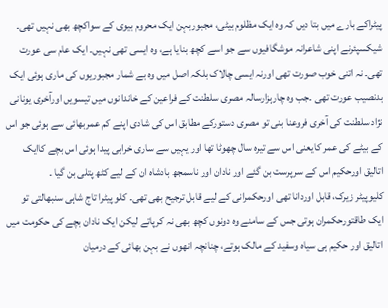پیٹراکے بارے میں بتا دیں کہ وہ ایک مظلوم بیٹی، مجبوربہن ایک محروم بیوی کے سواکچھ بھی نہیں تھی۔ شیکسپئرنے اپنی شاعرانہ موشگافیوں سے جو اسے کچھ بنایا ہے، وہ ایسی تھی نہیں۔ ایک عام سی عورت تھی۔ نہ اتنی خوب صورت تھی اورنہ ایسی چالاک بلکہ اصل میں وہ بے شمار مجبوریوں کی ماری ہوئی ایک بدنصیب عورت تھی ۔جب وہ چارہزارسالہ مصری سلطنت کے فراعین کے خاندانوں میں تیسویں اورآخری یونانی نژاد سلطنت کی آخری فروعنا بنی تو مصری دستورکے مطابق اس کی شادی اپنے کم عمربھائی سے ہوئی جو اس کے بیٹے کی عمر کایعنی اس سے تیرہ سال چھوٹا تھا اور یہیں سے ساری خرابی پیدا ہوئی اس بچے کاایک اتالیق اورحکیم اس کے سرپرست بن گئے اور نادان اور ناسمجھ بادشاہ ان کے لیے کٹھ پتلی بن گیا ۔
کلیوپیٹر زیرک، قابل اوردانا تھی اورحکمرانی کے لیے قابل ترجیح بھی تھی۔ کلو پیٹرا تاج شاہی سنبھالتی تو ایک طاقتورحکمران ہوتی جس کے سامنے وہ دونوں کچھ بھی نہ کرپاتے لیکن ایک نادان بچے کی حکومت میں اتالیق اور حکیم ہی سیاہ وسفید کے مالک ہوتے، چنانچہ انھوں نے بہن بھائی کے درمیان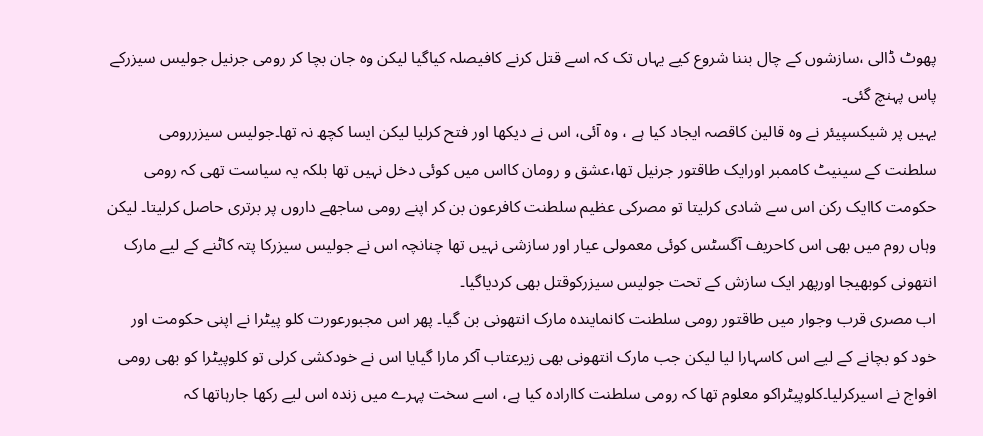پھوٹ ڈالی ،سازشوں کے چال بننا شروع کیے یہاں تک کہ اسے قتل کرنے کافیصلہ کیاگیا لیکن وہ جان بچا کر رومی جرنیل جولیس سیزرکے پاس پہنچ گئی۔
یہیں پر شیکسپیئر نے وہ قالین کاقصہ ایجاد کیا ہے ، وہ آئی، اس نے دیکھا اور فتح کرلیا لیکن ایسا کچھ نہ تھا۔جولیس سیزررومی سلطنت کے سینیٹ کاممبر اورایک طاقتور جرنیل تھا،عشق و رومان کااس میں کوئی دخل نہیں تھا بلکہ یہ سیاست تھی کہ رومی حکومت کاایک رکن اس سے شادی کرلیتا تو مصرکی عظیم سلطنت کافرعون بن کر اپنے رومی ساجھے داروں پر برتری حاصل کرلیتا۔ لیکن وہاں روم میں بھی اس کاحریف آگسٹس کوئی معمولی عیار اور سازشی نہیں تھا چنانچہ اس نے جولیس سیزرکا پتہ کاٹنے کے لیے مارک انتھونی کوبھیجا اورپھر ایک سازش کے تحت جولیس سیزرکوقتل بھی کردیاگیا۔
اب مصری قرب وجوار میں طاقتور رومی سلطنت کانمایندہ مارک انتھونی بن گیا۔ پھر اس مجبورعورت کلو پیٹرا نے اپنی حکومت اور خود کو بچانے کے لیے اس کاسہارا لیا لیکن جب مارک انتھونی بھی زیرعتاب آکر مارا گیایا اس نے خودکشی کرلی تو کلوپیٹرا کو بھی رومی افواج نے اسیرکرلیا۔کلوپیٹراکو معلوم تھا کہ رومی سلطنت کاارادہ کیا ہے، اسے سخت پہرے میں زندہ اس لیے رکھا جارہاتھا کہ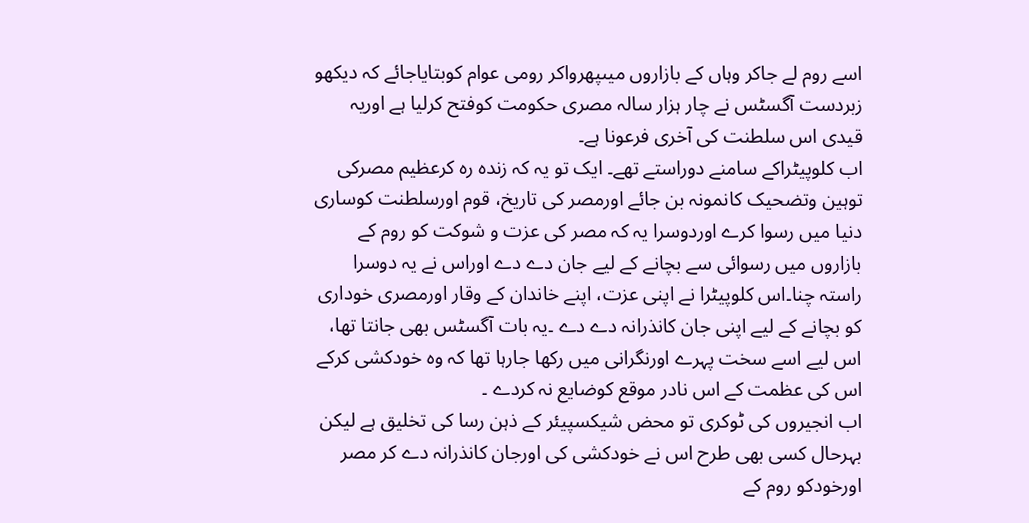اسے روم لے جاکر وہاں کے بازاروں میںپھرواکر رومی عوام کوبتایاجائے کہ دیکھو زبردست آگسٹس نے چار ہزار سالہ مصری حکومت کوفتح کرلیا ہے اوریہ قیدی اس سلطنت کی آخری فرعونا ہے۔
اب کلوپیٹراکے سامنے دوراستے تھے۔ ایک تو یہ کہ زندہ رہ کرعظیم مصرکی توہین وتضحیک کانمونہ بن جائے اورمصر کی تاریخ، قوم اورسلطنت کوساری دنیا میں رسوا کرے اوردوسرا یہ کہ مصر کی عزت و شوکت کو روم کے بازاروں میں رسوائی سے بچانے کے لیے جان دے دے اوراس نے یہ دوسرا راستہ چنا۔اس کلوپیٹرا نے اپنی عزت، اپنے خاندان کے وقار اورمصری خوداری کو بچانے کے لیے اپنی جان کانذرانہ دے دے ۔یہ بات آگسٹس بھی جانتا تھا، اس لیے اسے سخت پہرے اورنگرانی میں رکھا جارہا تھا کہ وہ خودکشی کرکے اس کی عظمت کے اس نادر موقع کوضایع نہ کردے ۔
اب انجیروں کی ٹوکری تو محض شیکسپیئر کے ذہن رسا کی تخلیق ہے لیکن بہرحال کسی بھی طرح اس نے خودکشی کی اورجان کانذرانہ دے کر مصر اورخودکو روم کے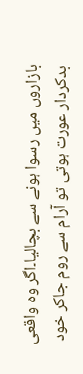بازاروں میں رسوا ہونے سے بچالیا۔اگر وہ واقعی بدکردار عورت ہوتی تو آرام سے روم جاکر خود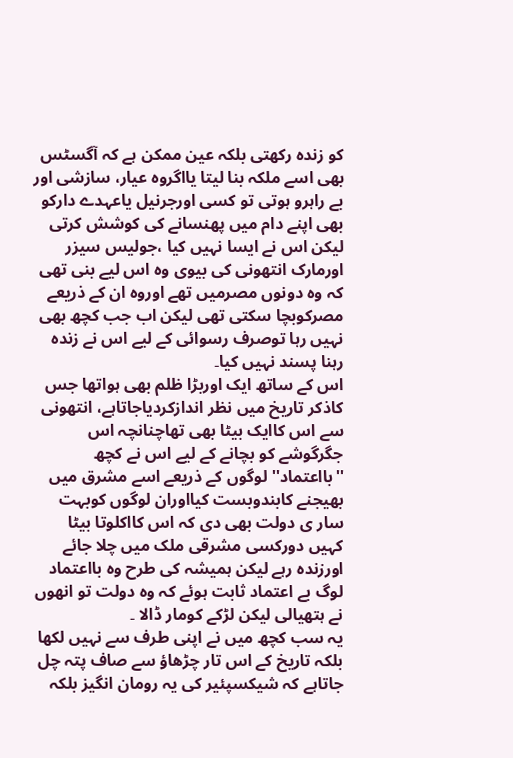کو زندہ رکھتی بلکہ عین ممکن ہے کہ آگسٹس بھی اسے ملکہ بنا لیتا یااگروہ عیار، سازشی اور بے راہرو ہوتی تو کسی اورجرنیل یاعہدے دارکو بھی اپنے دام میں پھنسانے کی کوشش کرتی لیکن اس نے ایسا نہیں کیا ،جولیس سیزر اورمارک انتھونی کی بیوی وہ اس لیے بنی تھی کہ وہ دونوں مصرمیں تھے اوروہ ان کے ذریعے مصرکوبچا سکتی تھی لیکن اب جب کچھ بھی نہیں رہا توصرف رسوائی کے لیے اس نے زندہ رہنا پسند نہیں کیا۔
اس کے ساتھ ایک اوربڑا ظلم بھی ہواتھا جس کاذکر تاریخ میں نظر اندازکردیاجاتاہے، انتھونی سے اس کاایک بیٹا بھی تھاچنانچہ اس جگرگوشے کو بچانے کے لیے اس نے کچھ ''بااعتماد'' لوگوں کے ذریعے اسے مشرق میں بھیجنے کابندوبست کیااوران لوگوں کوبہت سار ی دولت بھی دی کہ اس کااکلوتا بیٹا کہیں دورکسی مشرقی ملک میں چلا جائے اورزندہ رہے لیکن ہمیشہ کی طرح وہ بااعتماد لوگ بے اعتماد ثابت ہوئے کہ وہ دولت تو انھوں نے ہتھیالی لیکن لڑکے کومار ڈالا ۔
یہ سب کچھ میں نے اپنی طرف سے نہیں لکھا بلکہ تاریخ کے اس تار چڑھاؤ سے صاف پتہ چل جاتاہے کہ شیکسپئیر کی یہ رومان انگیز بلکہ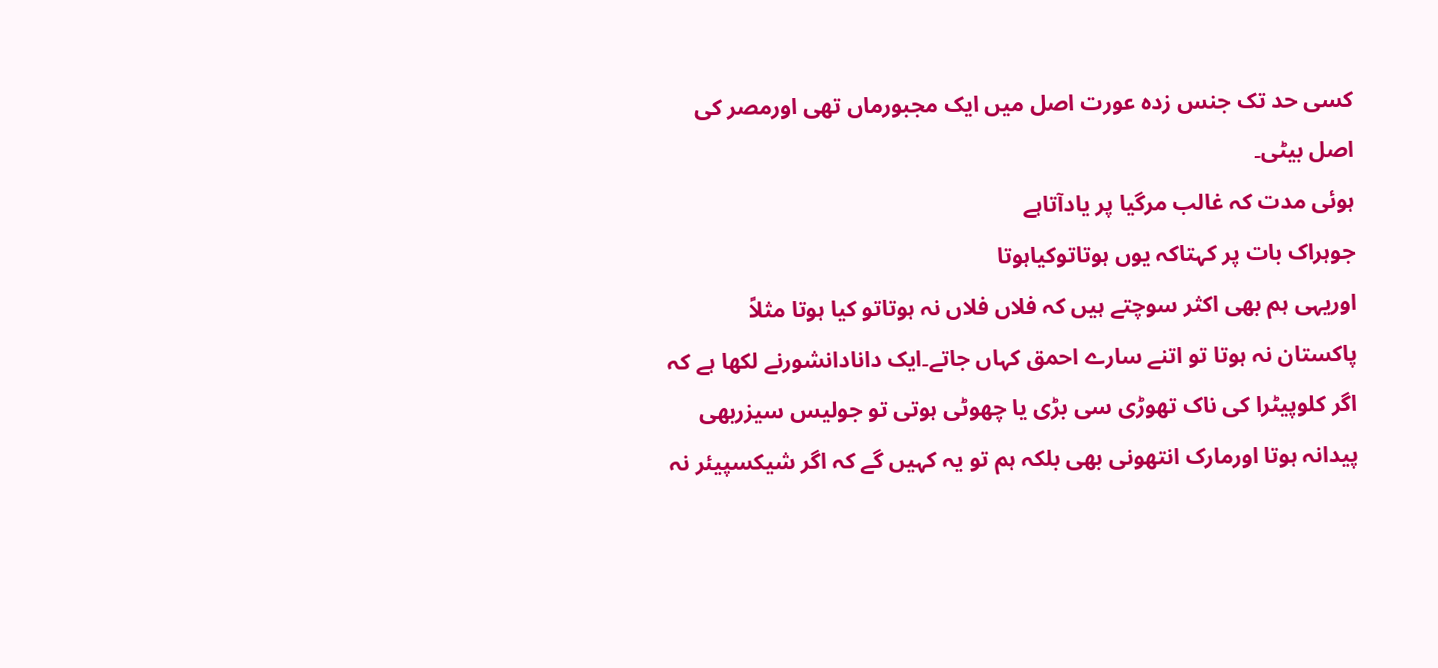کسی حد تک جنس زدہ عورت اصل میں ایک مجبورماں تھی اورمصر کی اصل بیٹی۔
ہوئی مدت کہ غالب مرگیا پر یادآتاہے
جوہراک بات پر کہتاکہ یوں ہوتاتوکیاہوتا
اوریہی ہم بھی اکثر سوچتے ہیں کہ فلاں فلاں نہ ہوتاتو کیا ہوتا مثلاً پاکستان نہ ہوتا تو اتنے سارے احمق کہاں جاتے۔ایک دانادانشورنے لکھا ہے کہ اگر کلوپیٹرا کی ناک تھوڑی سی بڑی یا چھوٹی ہوتی تو جولیس سیزربھی پیدانہ ہوتا اورمارک انتھونی بھی بلکہ ہم تو یہ کہیں گے کہ اگر شیکسپیئر نہ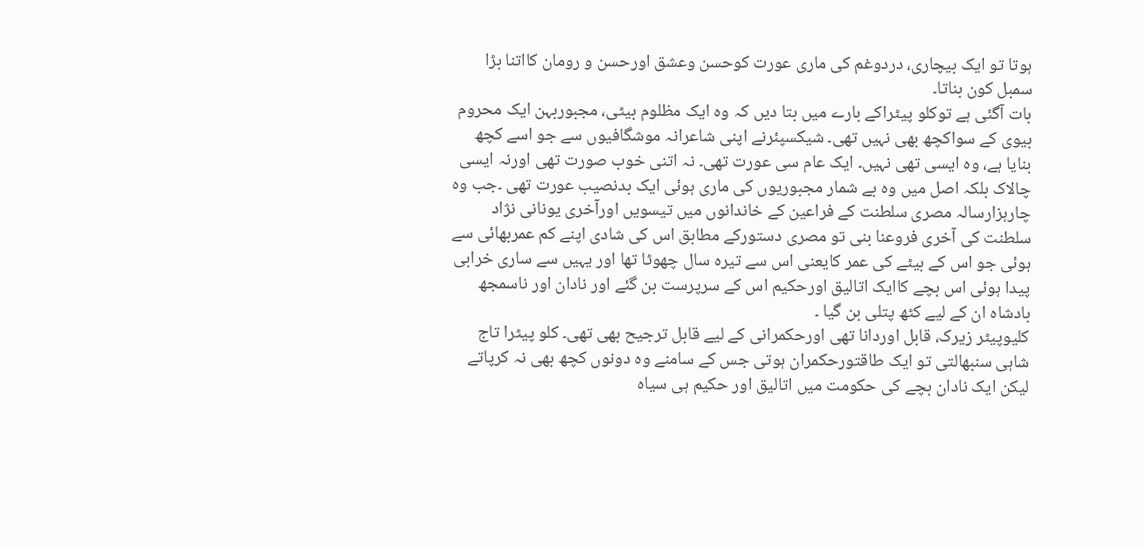ہوتا تو ایک بیچاری، دردوغم کی ماری عورت کوحسن وعشق اورحسن و رومان کااتنا بڑا سمبل کون بناتا۔
بات آگئی ہے توکلو پیٹراکے بارے میں بتا دیں کہ وہ ایک مظلوم بیٹی، مجبوربہن ایک محروم بیوی کے سواکچھ بھی نہیں تھی۔ شیکسپئرنے اپنی شاعرانہ موشگافیوں سے جو اسے کچھ بنایا ہے، وہ ایسی تھی نہیں۔ ایک عام سی عورت تھی۔ نہ اتنی خوب صورت تھی اورنہ ایسی چالاک بلکہ اصل میں وہ بے شمار مجبوریوں کی ماری ہوئی ایک بدنصیب عورت تھی ۔جب وہ چارہزارسالہ مصری سلطنت کے فراعین کے خاندانوں میں تیسویں اورآخری یونانی نژاد سلطنت کی آخری فروعنا بنی تو مصری دستورکے مطابق اس کی شادی اپنے کم عمربھائی سے ہوئی جو اس کے بیٹے کی عمر کایعنی اس سے تیرہ سال چھوٹا تھا اور یہیں سے ساری خرابی پیدا ہوئی اس بچے کاایک اتالیق اورحکیم اس کے سرپرست بن گئے اور نادان اور ناسمجھ بادشاہ ان کے لیے کٹھ پتلی بن گیا ۔
کلیوپیٹر زیرک، قابل اوردانا تھی اورحکمرانی کے لیے قابل ترجیح بھی تھی۔ کلو پیٹرا تاج شاہی سنبھالتی تو ایک طاقتورحکمران ہوتی جس کے سامنے وہ دونوں کچھ بھی نہ کرپاتے لیکن ایک نادان بچے کی حکومت میں اتالیق اور حکیم ہی سیاہ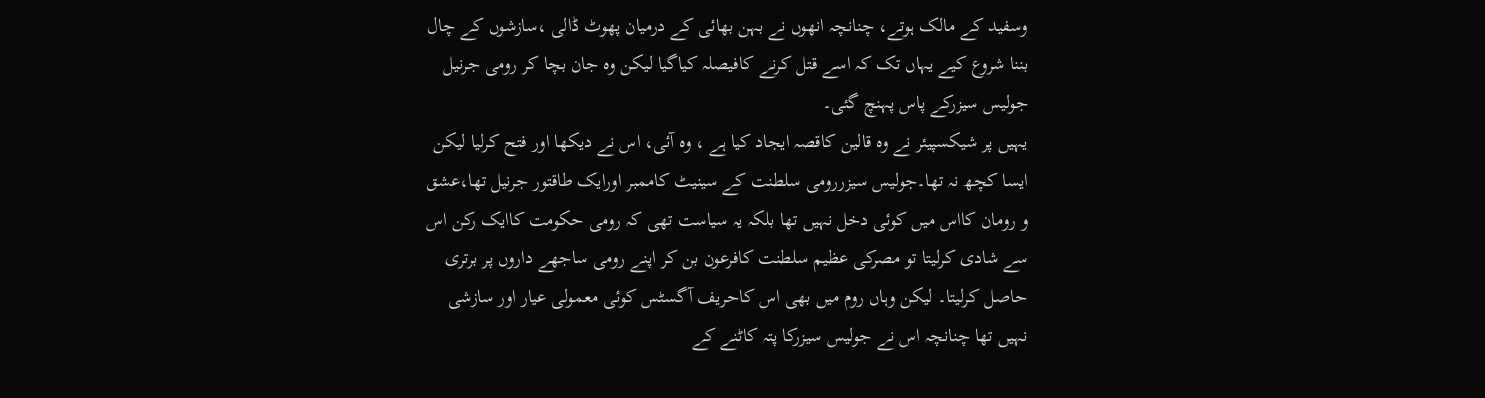وسفید کے مالک ہوتے، چنانچہ انھوں نے بہن بھائی کے درمیان پھوٹ ڈالی ،سازشوں کے چال بننا شروع کیے یہاں تک کہ اسے قتل کرنے کافیصلہ کیاگیا لیکن وہ جان بچا کر رومی جرنیل جولیس سیزرکے پاس پہنچ گئی۔
یہیں پر شیکسپیئر نے وہ قالین کاقصہ ایجاد کیا ہے ، وہ آئی، اس نے دیکھا اور فتح کرلیا لیکن ایسا کچھ نہ تھا۔جولیس سیزررومی سلطنت کے سینیٹ کاممبر اورایک طاقتور جرنیل تھا،عشق و رومان کااس میں کوئی دخل نہیں تھا بلکہ یہ سیاست تھی کہ رومی حکومت کاایک رکن اس سے شادی کرلیتا تو مصرکی عظیم سلطنت کافرعون بن کر اپنے رومی ساجھے داروں پر برتری حاصل کرلیتا۔ لیکن وہاں روم میں بھی اس کاحریف آگسٹس کوئی معمولی عیار اور سازشی نہیں تھا چنانچہ اس نے جولیس سیزرکا پتہ کاٹنے کے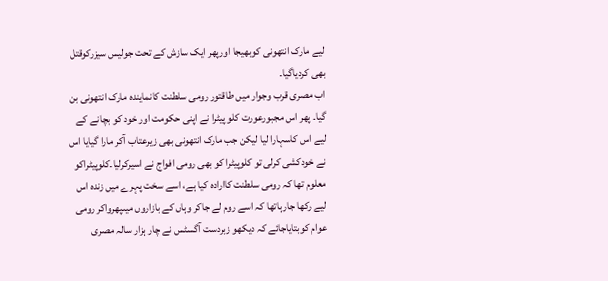لیے مارک انتھونی کوبھیجا اورپھر ایک سازش کے تحت جولیس سیزرکوقتل بھی کردیاگیا۔
اب مصری قرب وجوار میں طاقتور رومی سلطنت کانمایندہ مارک انتھونی بن گیا۔ پھر اس مجبورعورت کلو پیٹرا نے اپنی حکومت اور خود کو بچانے کے لیے اس کاسہارا لیا لیکن جب مارک انتھونی بھی زیرعتاب آکر مارا گیایا اس نے خودکشی کرلی تو کلوپیٹرا کو بھی رومی افواج نے اسیرکرلیا۔کلوپیٹراکو معلوم تھا کہ رومی سلطنت کاارادہ کیا ہے، اسے سخت پہرے میں زندہ اس لیے رکھا جارہاتھا کہ اسے روم لے جاکر وہاں کے بازاروں میںپھرواکر رومی عوام کوبتایاجائے کہ دیکھو زبردست آگسٹس نے چار ہزار سالہ مصری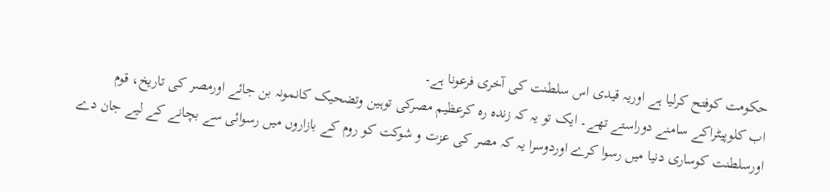حکومت کوفتح کرلیا ہے اوریہ قیدی اس سلطنت کی آخری فرعونا ہے۔
اب کلوپیٹراکے سامنے دوراستے تھے۔ ایک تو یہ کہ زندہ رہ کرعظیم مصرکی توہین وتضحیک کانمونہ بن جائے اورمصر کی تاریخ، قوم اورسلطنت کوساری دنیا میں رسوا کرے اوردوسرا یہ کہ مصر کی عزت و شوکت کو روم کے بازاروں میں رسوائی سے بچانے کے لیے جان دے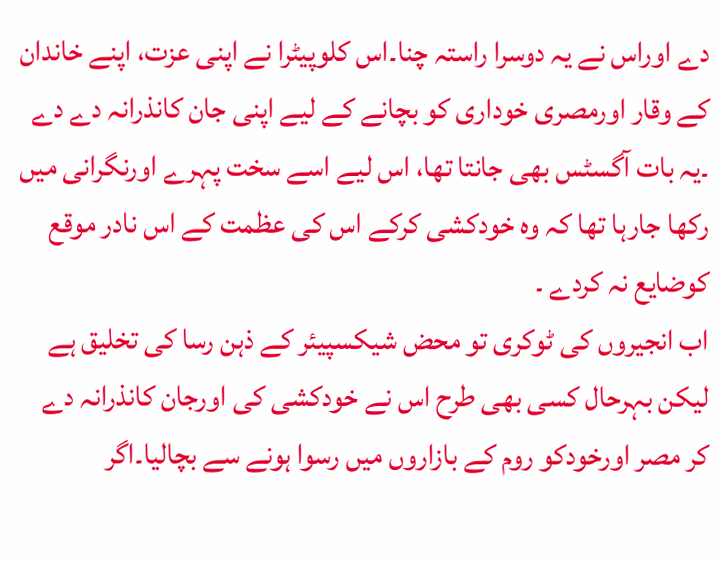دے اوراس نے یہ دوسرا راستہ چنا۔اس کلوپیٹرا نے اپنی عزت، اپنے خاندان کے وقار اورمصری خوداری کو بچانے کے لیے اپنی جان کانذرانہ دے دے ۔یہ بات آگسٹس بھی جانتا تھا، اس لیے اسے سخت پہرے اورنگرانی میں رکھا جارہا تھا کہ وہ خودکشی کرکے اس کی عظمت کے اس نادر موقع کوضایع نہ کردے ۔
اب انجیروں کی ٹوکری تو محض شیکسپیئر کے ذہن رسا کی تخلیق ہے لیکن بہرحال کسی بھی طرح اس نے خودکشی کی اورجان کانذرانہ دے کر مصر اورخودکو روم کے بازاروں میں رسوا ہونے سے بچالیا۔اگر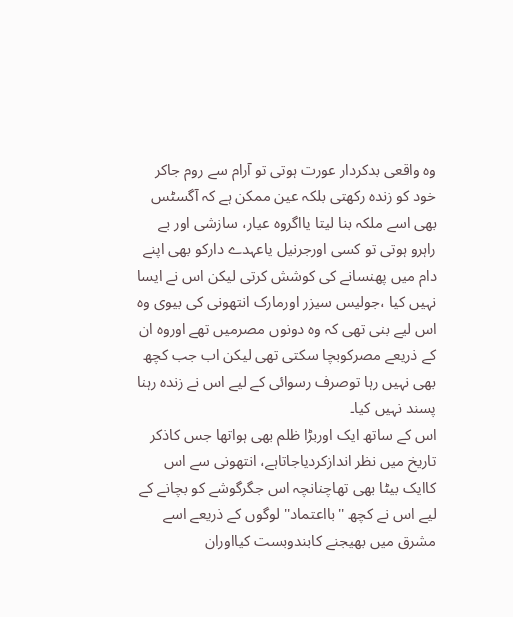وہ واقعی بدکردار عورت ہوتی تو آرام سے روم جاکر خود کو زندہ رکھتی بلکہ عین ممکن ہے کہ آگسٹس بھی اسے ملکہ بنا لیتا یااگروہ عیار، سازشی اور بے راہرو ہوتی تو کسی اورجرنیل یاعہدے دارکو بھی اپنے دام میں پھنسانے کی کوشش کرتی لیکن اس نے ایسا نہیں کیا ،جولیس سیزر اورمارک انتھونی کی بیوی وہ اس لیے بنی تھی کہ وہ دونوں مصرمیں تھے اوروہ ان کے ذریعے مصرکوبچا سکتی تھی لیکن اب جب کچھ بھی نہیں رہا توصرف رسوائی کے لیے اس نے زندہ رہنا پسند نہیں کیا۔
اس کے ساتھ ایک اوربڑا ظلم بھی ہواتھا جس کاذکر تاریخ میں نظر اندازکردیاجاتاہے، انتھونی سے اس کاایک بیٹا بھی تھاچنانچہ اس جگرگوشے کو بچانے کے لیے اس نے کچھ ''بااعتماد'' لوگوں کے ذریعے اسے مشرق میں بھیجنے کابندوبست کیااوران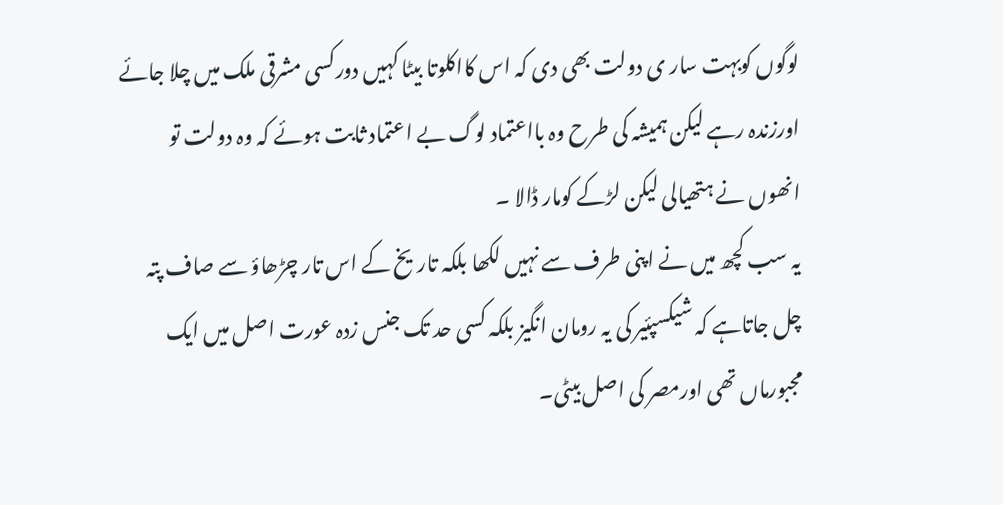لوگوں کوبہت سار ی دولت بھی دی کہ اس کااکلوتا بیٹا کہیں دورکسی مشرقی ملک میں چلا جائے اورزندہ رہے لیکن ہمیشہ کی طرح وہ بااعتماد لوگ بے اعتماد ثابت ہوئے کہ وہ دولت تو انھوں نے ہتھیالی لیکن لڑکے کومار ڈالا ۔
یہ سب کچھ میں نے اپنی طرف سے نہیں لکھا بلکہ تاریخ کے اس تار چڑھاؤ سے صاف پتہ چل جاتاہے کہ شیکسپئیر کی یہ رومان انگیز بلکہ کسی حد تک جنس زدہ عورت اصل میں ایک مجبورماں تھی اورمصر کی اصل بیٹی۔